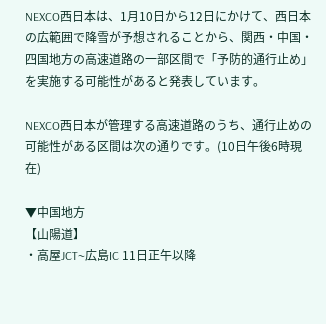NEXCO西日本は、1月10日から12日にかけて、西日本の広範囲で降雪が予想されることから、関西・中国・四国地方の高速道路の一部区間で「予防的通行止め」を実施する可能性があると発表しています。

NEXCO西日本が管理する高速道路のうち、通行止めの可能性がある区間は次の通りです。(10日午後6時現在)

▼中国地方
【山陽道】
・高屋JCT~広島IC 11日正午以降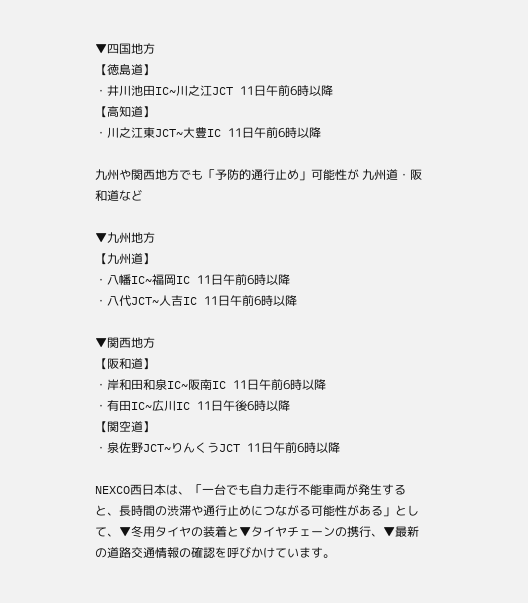▼四国地方
【徳島道】
・井川池田IC~川之江JCT 11日午前6時以降
【高知道】
・川之江東JCT~大豊IC 11日午前6時以降

九州や関西地方でも「予防的通行止め」可能性が 九州道・阪和道など

▼九州地方
【九州道】
・八幡IC~福岡IC 11日午前6時以降
・八代JCT~人吉IC 11日午前6時以降

▼関西地方
【阪和道】
・岸和田和泉IC~阪南IC 11日午前6時以降
・有田IC~広川IC 11日午後6時以降
【関空道】
・泉佐野JCT~りんくうJCT 11日午前6時以降

NEXCO西日本は、「一台でも自力走行不能車両が発生すると、長時間の渋滞や通行止めにつながる可能性がある」として、▼冬用タイヤの装着と▼タイヤチェーンの携行、▼最新の道路交通情報の確認を呼びかけています。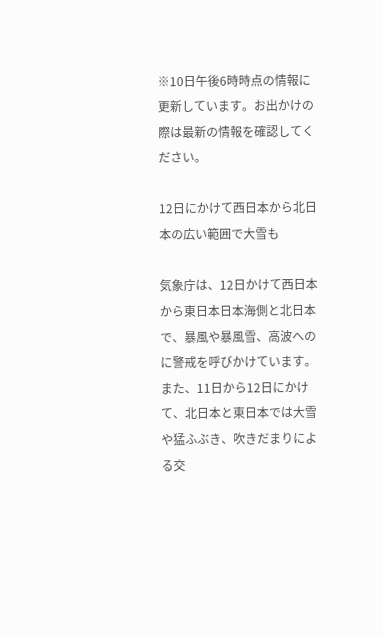※10日午後6時時点の情報に更新しています。お出かけの際は最新の情報を確認してください。

12日にかけて西日本から北日本の広い範囲で大雪も

気象庁は、12日かけて西日本から東日本日本海側と北日本で、暴風や暴風雪、高波へのに警戒を呼びかけています。また、11日から12日にかけて、北日本と東日本では大雪や猛ふぶき、吹きだまりによる交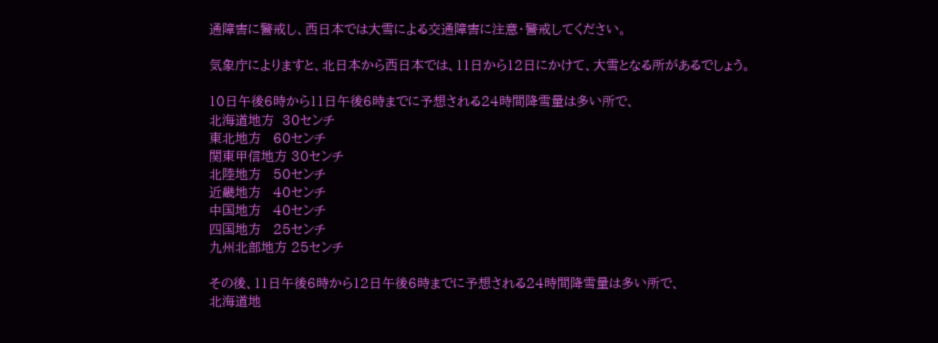通障害に警戒し、西日本では大雪による交通障害に注意・警戒してください。

気象庁によりますと、北日本から西日本では、11日から12日にかけて、大雪となる所があるでしょう。

10日午後6時から11日午後6時までに予想される24時間降雪量は多い所で、
北海道地方  30センチ
東北地方   60センチ
関東甲信地方 30センチ
北陸地方   50センチ
近畿地方   40センチ
中国地方   40センチ
四国地方   25センチ
九州北部地方 25センチ

その後、11日午後6時から12日午後6時までに予想される24時間降雪量は多い所で、
北海道地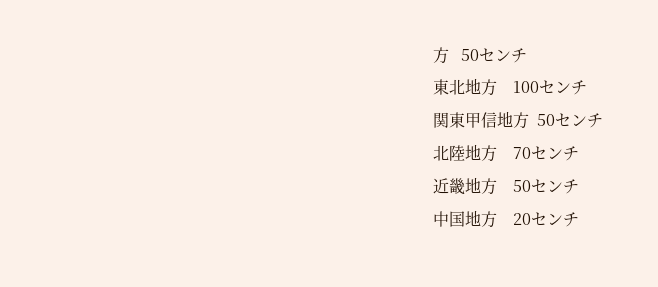方   50センチ
東北地方    100センチ
関東甲信地方  50センチ
北陸地方    70センチ
近畿地方    50センチ
中国地方    20センチ